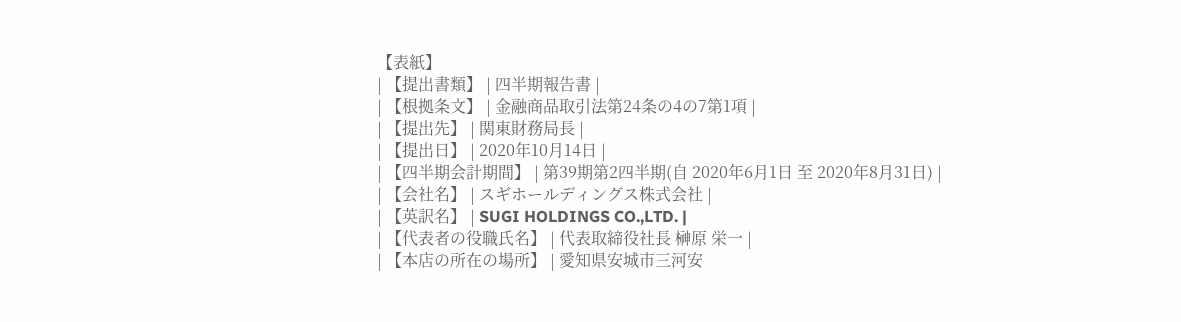【表紙】
| 【提出書類】 | 四半期報告書 |
| 【根拠条文】 | 金融商品取引法第24条の4の7第1項 |
| 【提出先】 | 関東財務局長 |
| 【提出日】 | 2020年10月14日 |
| 【四半期会計期間】 | 第39期第2四半期(自 2020年6月1日 至 2020年8月31日) |
| 【会社名】 | スギホールディングス株式会社 |
| 【英訳名】 | SUGI HOLDINGS CO.,LTD. |
| 【代表者の役職氏名】 | 代表取締役社長 榊原 栄一 |
| 【本店の所在の場所】 | 愛知県安城市三河安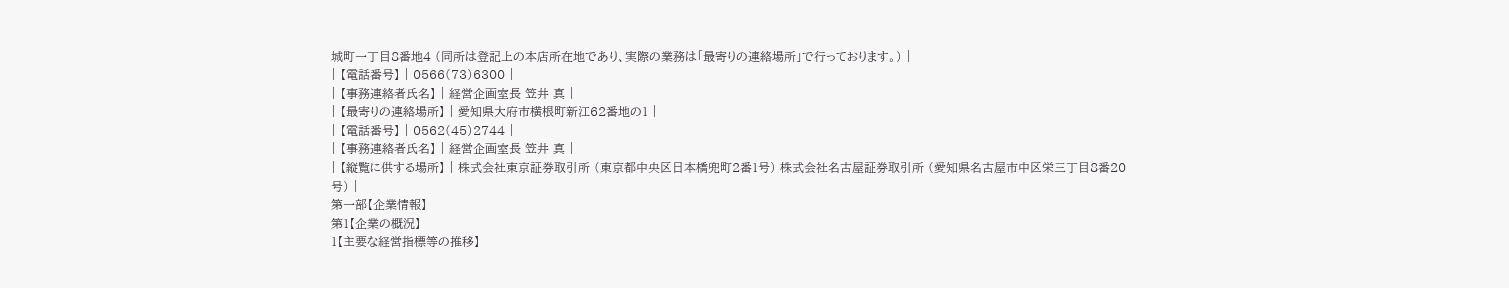城町一丁目8番地4 (同所は登記上の本店所在地であり、実際の業務は「最寄りの連絡場所」で行っております。) |
| 【電話番号】 | 0566(73)6300 |
| 【事務連絡者氏名】 | 経営企画室長 笠井 真 |
| 【最寄りの連絡場所】 | 愛知県大府市横根町新江62番地の1 |
| 【電話番号】 | 0562(45)2744 |
| 【事務連絡者氏名】 | 経営企画室長 笠井 真 |
| 【縦覧に供する場所】 | 株式会社東京証券取引所 (東京都中央区日本橋兜町2番1号) 株式会社名古屋証券取引所 (愛知県名古屋市中区栄三丁目8番20号) |
第一部【企業情報】
第1【企業の概況】
1【主要な経営指標等の推移】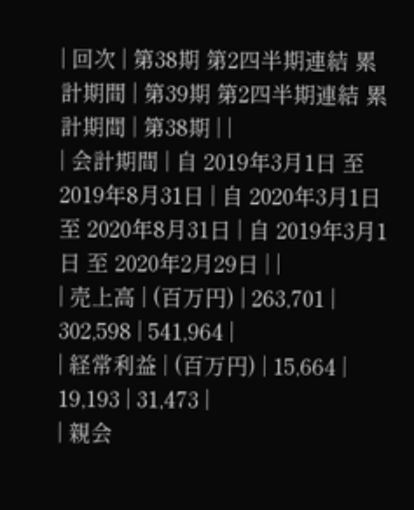| 回次 | 第38期 第2四半期連結 累計期間 | 第39期 第2四半期連結 累計期間 | 第38期 | |
| 会計期間 | 自 2019年3月1日 至 2019年8月31日 | 自 2020年3月1日 至 2020年8月31日 | 自 2019年3月1日 至 2020年2月29日 | |
| 売上高 | (百万円) | 263,701 | 302,598 | 541,964 |
| 経常利益 | (百万円) | 15,664 | 19,193 | 31,473 |
| 親会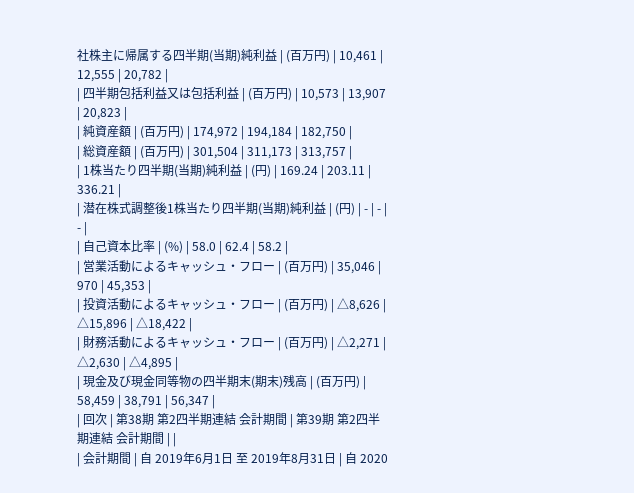社株主に帰属する四半期(当期)純利益 | (百万円) | 10,461 | 12,555 | 20,782 |
| 四半期包括利益又は包括利益 | (百万円) | 10,573 | 13,907 | 20,823 |
| 純資産額 | (百万円) | 174,972 | 194,184 | 182,750 |
| 総資産額 | (百万円) | 301,504 | 311,173 | 313,757 |
| 1株当たり四半期(当期)純利益 | (円) | 169.24 | 203.11 | 336.21 |
| 潜在株式調整後1株当たり四半期(当期)純利益 | (円) | - | - | - |
| 自己資本比率 | (%) | 58.0 | 62.4 | 58.2 |
| 営業活動によるキャッシュ・フロー | (百万円) | 35,046 | 970 | 45,353 |
| 投資活動によるキャッシュ・フロー | (百万円) | △8,626 | △15,896 | △18,422 |
| 財務活動によるキャッシュ・フロー | (百万円) | △2,271 | △2,630 | △4,895 |
| 現金及び現金同等物の四半期末(期末)残高 | (百万円) | 58,459 | 38,791 | 56,347 |
| 回次 | 第38期 第2四半期連結 会計期間 | 第39期 第2四半期連結 会計期間 | |
| 会計期間 | 自 2019年6月1日 至 2019年8月31日 | 自 2020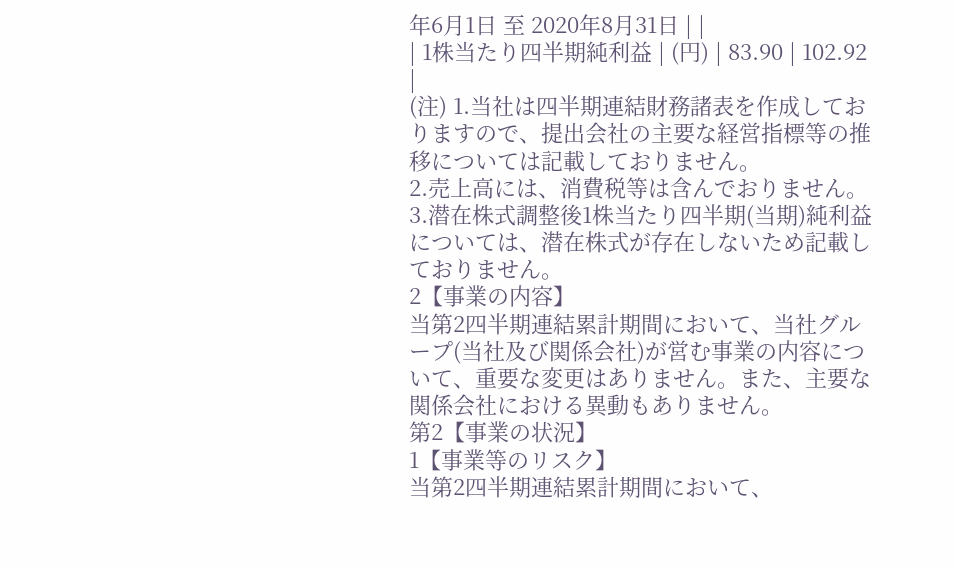年6月1日 至 2020年8月31日 | |
| 1株当たり四半期純利益 | (円) | 83.90 | 102.92 |
(注) 1.当社は四半期連結財務諸表を作成しておりますので、提出会社の主要な経営指標等の推移については記載しておりません。
2.売上高には、消費税等は含んでおりません。
3.潜在株式調整後1株当たり四半期(当期)純利益については、潜在株式が存在しないため記載しておりません。
2【事業の内容】
当第2四半期連結累計期間において、当社グループ(当社及び関係会社)が営む事業の内容について、重要な変更はありません。また、主要な関係会社における異動もありません。
第2【事業の状況】
1【事業等のリスク】
当第2四半期連結累計期間において、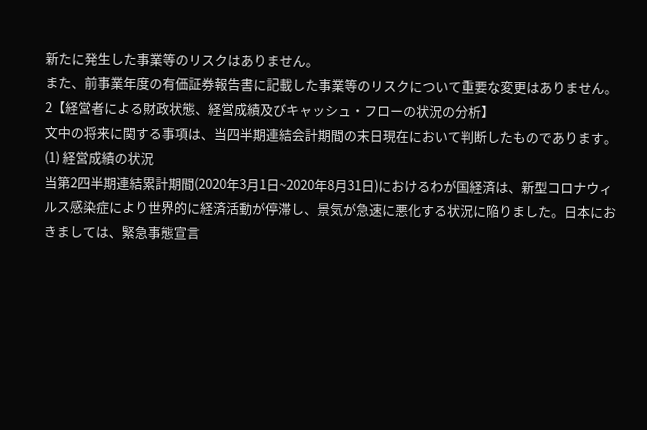新たに発生した事業等のリスクはありません。
また、前事業年度の有価証券報告書に記載した事業等のリスクについて重要な変更はありません。
2【経営者による財政状態、経営成績及びキャッシュ・フローの状況の分析】
文中の将来に関する事項は、当四半期連結会計期間の末日現在において判断したものであります。
(1) 経営成績の状況
当第2四半期連結累計期間(2020年3月1日~2020年8月31日)におけるわが国経済は、新型コロナウィルス感染症により世界的に経済活動が停滞し、景気が急速に悪化する状況に陥りました。日本におきましては、緊急事態宣言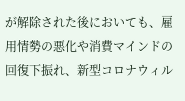が解除された後においても、雇用情勢の悪化や消費マインドの回復下振れ、新型コロナウィル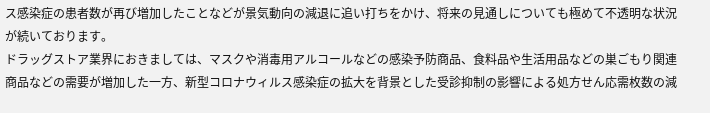ス感染症の患者数が再び増加したことなどが景気動向の減退に追い打ちをかけ、将来の見通しについても極めて不透明な状況が続いております。
ドラッグストア業界におきましては、マスクや消毒用アルコールなどの感染予防商品、食料品や生活用品などの巣ごもり関連商品などの需要が増加した一方、新型コロナウィルス感染症の拡大を背景とした受診抑制の影響による処方せん応需枚数の減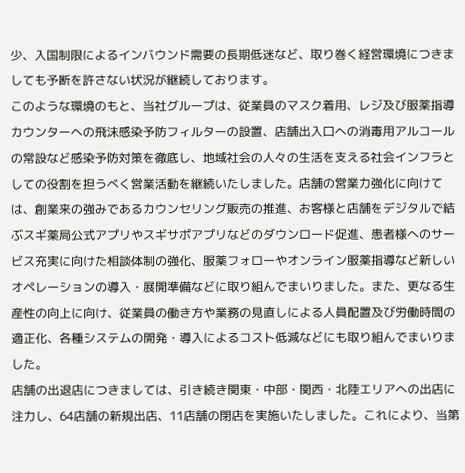少、入国制限によるインバウンド需要の長期低迷など、取り巻く経営環境につきましても予断を許さない状況が継続しております。
このような環境のもと、当社グループは、従業員のマスク着用、レジ及び服薬指導カウンターへの飛沫感染予防フィルターの設置、店舗出入口への消毒用アルコールの常設など感染予防対策を徹底し、地域社会の人々の生活を支える社会インフラとしての役割を担うべく営業活動を継続いたしました。店舗の営業力強化に向けては、創業来の強みであるカウンセリング販売の推進、お客様と店舗をデジタルで結ぶスギ薬局公式アプリやスギサポアプリなどのダウンロード促進、患者様へのサービス充実に向けた相談体制の強化、服薬フォローやオンライン服薬指導など新しいオペレーションの導入・展開準備などに取り組んでまいりました。また、更なる生産性の向上に向け、従業員の働き方や業務の見直しによる人員配置及び労働時間の適正化、各種システムの開発・導入によるコスト低減などにも取り組んでまいりました。
店舗の出退店につきましては、引き続き関東・中部・関西・北陸エリアへの出店に注力し、64店舗の新規出店、11店舗の閉店を実施いたしました。これにより、当第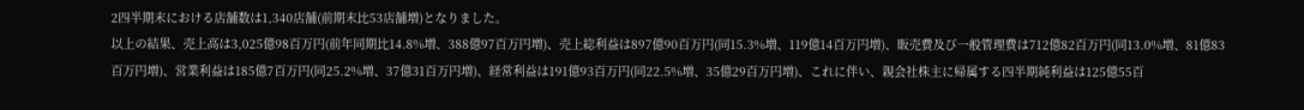2四半期末における店舗数は1,340店舗(前期末比53店舗増)となりました。
以上の結果、売上高は3,025億98百万円(前年同期比14.8%増、388億97百万円増)、売上総利益は897億90百万円(同15.3%増、119億14百万円増)、販売費及び一般管理費は712億82百万円(同13.0%増、81億83百万円増)、営業利益は185億7百万円(同25.2%増、37億31百万円増)、経常利益は191億93百万円(同22.5%増、35億29百万円増)、これに伴い、親会社株主に帰属する四半期純利益は125億55百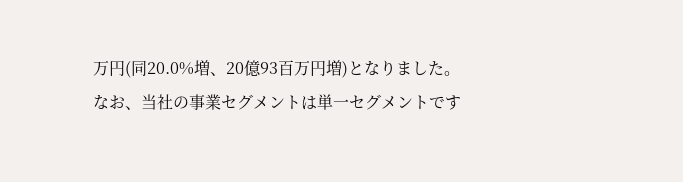万円(同20.0%増、20億93百万円増)となりました。
なお、当社の事業セグメントは単一セグメントです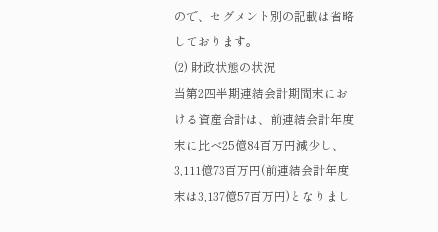ので、セグメント別の記載は省略しております。
(2) 財政状態の状況
当第2四半期連結会計期間末における資産合計は、前連結会計年度末に比べ25億84百万円減少し、3,111億73百万円(前連結会計年度末は3,137億57百万円)となりまし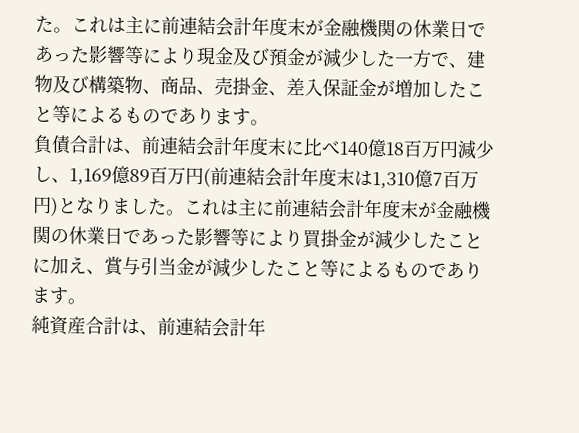た。これは主に前連結会計年度末が金融機関の休業日であった影響等により現金及び預金が減少した一方で、建物及び構築物、商品、売掛金、差入保証金が増加したこと等によるものであります。
負債合計は、前連結会計年度末に比べ140億18百万円減少し、1,169億89百万円(前連結会計年度末は1,310億7百万円)となりました。これは主に前連結会計年度末が金融機関の休業日であった影響等により買掛金が減少したことに加え、賞与引当金が減少したこと等によるものであります。
純資産合計は、前連結会計年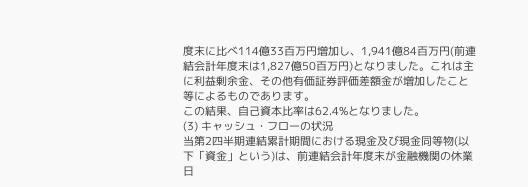度末に比べ114億33百万円増加し、1,941億84百万円(前連結会計年度末は1,827億50百万円)となりました。これは主に利益剰余金、その他有価証券評価差額金が増加したこと等によるものであります。
この結果、自己資本比率は62.4%となりました。
(3) キャッシュ・フローの状況
当第2四半期連結累計期間における現金及び現金同等物(以下「資金」という)は、前連結会計年度末が金融機関の休業日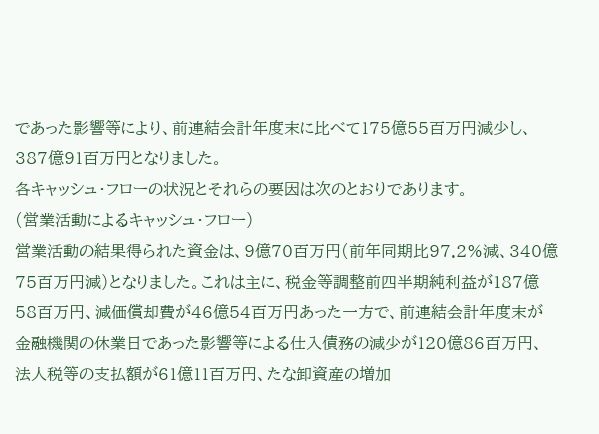であった影響等により、前連結会計年度末に比べて175億55百万円減少し、387億91百万円となりました。
各キャッシュ・フローの状況とそれらの要因は次のとおりであります。
(営業活動によるキャッシュ・フロー)
営業活動の結果得られた資金は、9億70百万円(前年同期比97.2%減、340億75百万円減)となりました。これは主に、税金等調整前四半期純利益が187億58百万円、減価償却費が46億54百万円あった一方で、前連結会計年度末が金融機関の休業日であった影響等による仕入債務の減少が120億86百万円、法人税等の支払額が61億11百万円、たな卸資産の増加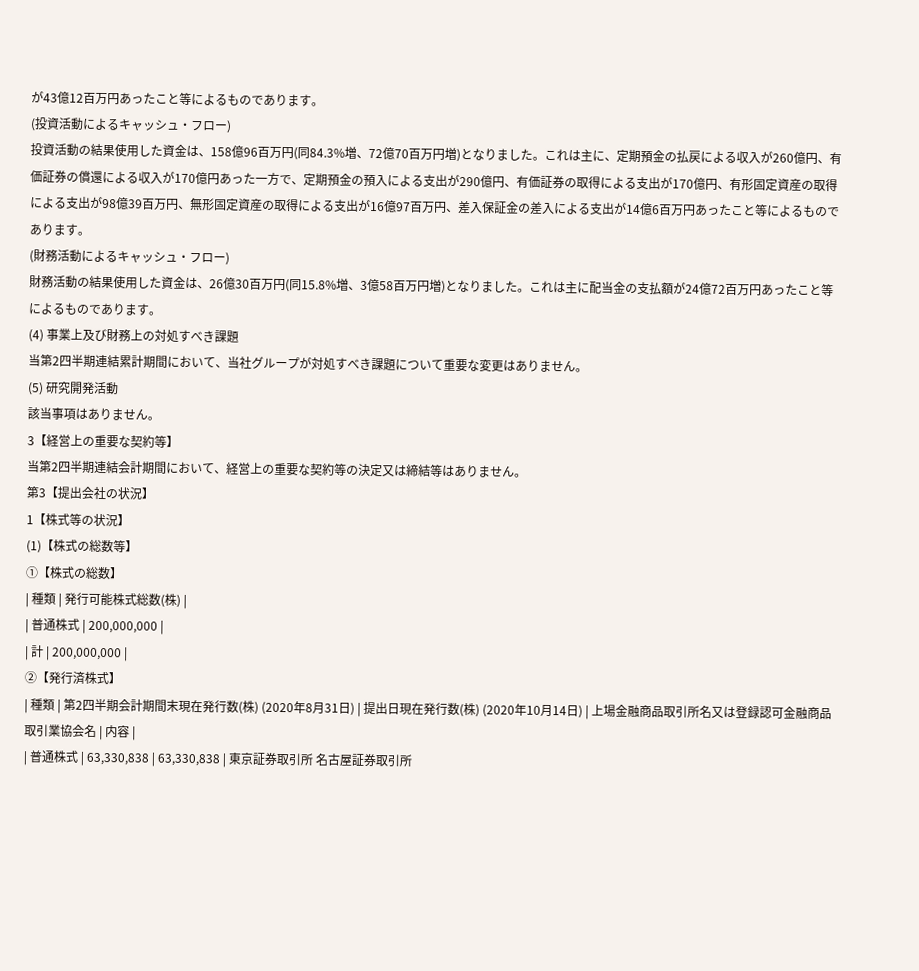が43億12百万円あったこと等によるものであります。
(投資活動によるキャッシュ・フロー)
投資活動の結果使用した資金は、158億96百万円(同84.3%増、72億70百万円増)となりました。これは主に、定期預金の払戻による収入が260億円、有価証券の償還による収入が170億円あった一方で、定期預金の預入による支出が290億円、有価証券の取得による支出が170億円、有形固定資産の取得による支出が98億39百万円、無形固定資産の取得による支出が16億97百万円、差入保証金の差入による支出が14億6百万円あったこと等によるものであります。
(財務活動によるキャッシュ・フロー)
財務活動の結果使用した資金は、26億30百万円(同15.8%増、3億58百万円増)となりました。これは主に配当金の支払額が24億72百万円あったこと等によるものであります。
(4) 事業上及び財務上の対処すべき課題
当第2四半期連結累計期間において、当社グループが対処すべき課題について重要な変更はありません。
(5) 研究開発活動
該当事項はありません。
3【経営上の重要な契約等】
当第2四半期連結会計期間において、経営上の重要な契約等の決定又は締結等はありません。
第3【提出会社の状況】
1【株式等の状況】
(1)【株式の総数等】
①【株式の総数】
| 種類 | 発行可能株式総数(株) |
| 普通株式 | 200,000,000 |
| 計 | 200,000,000 |
②【発行済株式】
| 種類 | 第2四半期会計期間末現在発行数(株) (2020年8月31日) | 提出日現在発行数(株) (2020年10月14日) | 上場金融商品取引所名又は登録認可金融商品取引業協会名 | 内容 |
| 普通株式 | 63,330,838 | 63,330,838 | 東京証券取引所 名古屋証券取引所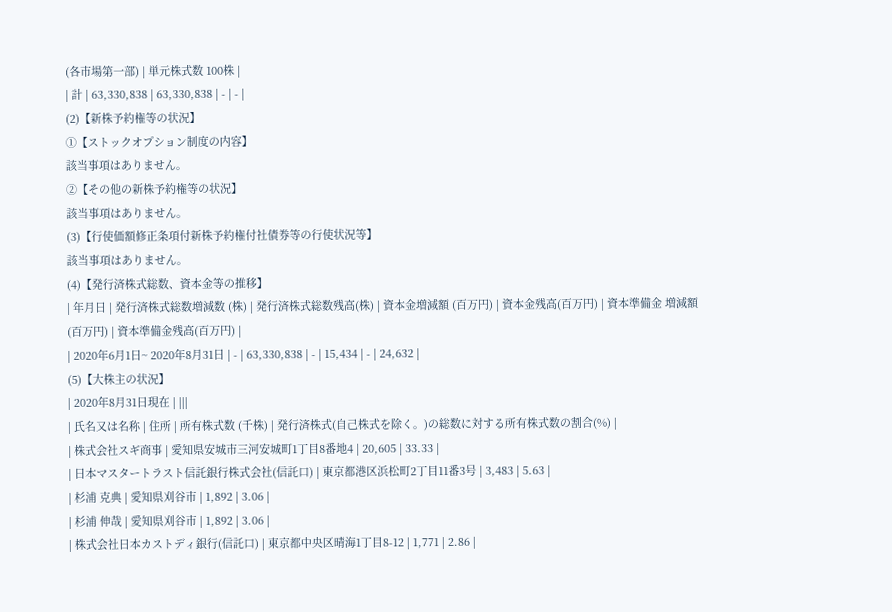(各市場第一部) | 単元株式数 100株 |
| 計 | 63,330,838 | 63,330,838 | - | - |
(2)【新株予約権等の状況】
①【ストックオプション制度の内容】
該当事項はありません。
②【その他の新株予約権等の状況】
該当事項はありません。
(3)【行使価額修正条項付新株予約権付社債券等の行使状況等】
該当事項はありません。
(4)【発行済株式総数、資本金等の推移】
| 年月日 | 発行済株式総数増減数 (株) | 発行済株式総数残高(株) | 資本金増減額 (百万円) | 資本金残高(百万円) | 資本準備金 増減額 (百万円) | 資本準備金残高(百万円) |
| 2020年6月1日~ 2020年8月31日 | - | 63,330,838 | - | 15,434 | - | 24,632 |
(5)【大株主の状況】
| 2020年8月31日現在 | |||
| 氏名又は名称 | 住所 | 所有株式数 (千株) | 発行済株式(自己株式を除く。)の総数に対する所有株式数の割合(%) |
| 株式会社スギ商事 | 愛知県安城市三河安城町1丁目8番地4 | 20,605 | 33.33 |
| 日本マスタートラスト信託銀行株式会社(信託口) | 東京都港区浜松町2丁目11番3号 | 3,483 | 5.63 |
| 杉浦 克典 | 愛知県刈谷市 | 1,892 | 3.06 |
| 杉浦 伸哉 | 愛知県刈谷市 | 1,892 | 3.06 |
| 株式会社日本カストディ銀行(信託口) | 東京都中央区晴海1丁目8-12 | 1,771 | 2.86 |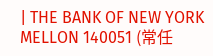| THE BANK OF NEW YORK MELLON 140051 (常任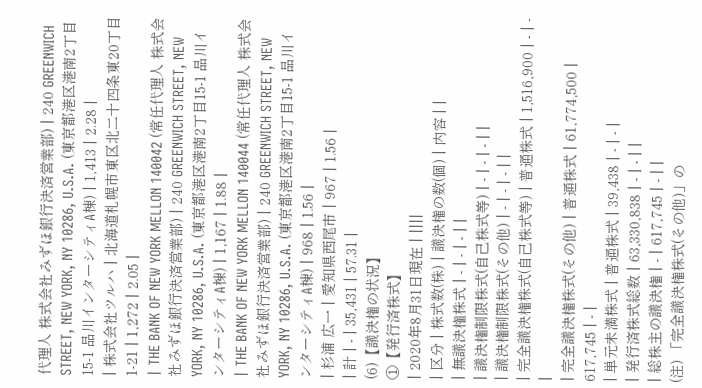代理人 株式会社みずほ銀行決済営業部) | 240 GREENWICH STREET, NEW YORK, NY 10286, U.S.A. (東京都港区港南2丁目15-1 品川インターシティA棟) | 1,413 | 2.28 |
| 株式会社ツルハ | 北海道札幌市東区北二十四条東20丁目1-21 | 1,272 | 2.05 |
| THE BANK OF NEW YORK MELLON 140042 (常任代理人 株式会社みずほ銀行決済営業部) | 240 GREENWICH STREET, NEW YORK, NY 10286, U.S.A. (東京都港区港南2丁目15-1 品川インターシティA棟) | 1,167 | 1.88 |
| THE BANK OF NEW YORK MELLON 140044 (常任代理人 株式会社みずほ銀行決済営業部) | 240 GREENWICH STREET, NEW YORK, NY 10286, U.S.A. (東京都港区港南2丁目15-1 品川インターシティA棟) | 968 | 1.56 |
| 杉浦 広一 | 愛知県西尾市 | 967 | 1.56 |
| 計 | - | 35,431 | 57.31 |
(6)【議決権の状況】
①【発行済株式】
| 2020年8月31日現在 | ||||
| 区分 | 株式数(株) | 議決権の数(個) | 内容 | |
| 無議決権株式 | - | - | - | |
| 議決権制限株式(自己株式等) | - | - | - | |
| 議決権制限株式(その他) | - | - | - | |
| 完全議決権株式(自己株式等) | 普通株式 | 1,516,900 | - | - |
| 完全議決権株式(その他) | 普通株式 | 61,774,500 | 617,745 | - |
| 単元未満株式 | 普通株式 | 39,438 | - | - |
| 発行済株式総数 | 63,330,838 | - | - | |
| 総株主の議決権 | - | 617,745 | - | |
(注) 「完全議決権株式(その他)」の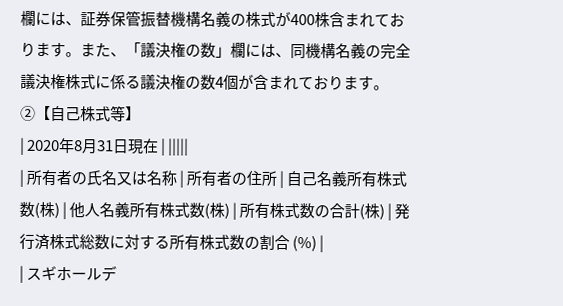欄には、証券保管振替機構名義の株式が400株含まれております。また、「議決権の数」欄には、同機構名義の完全議決権株式に係る議決権の数4個が含まれております。
②【自己株式等】
| 2020年8月31日現在 | |||||
| 所有者の氏名又は名称 | 所有者の住所 | 自己名義所有株式数(株) | 他人名義所有株式数(株) | 所有株式数の合計(株) | 発行済株式総数に対する所有株式数の割合 (%) |
| スギホールデ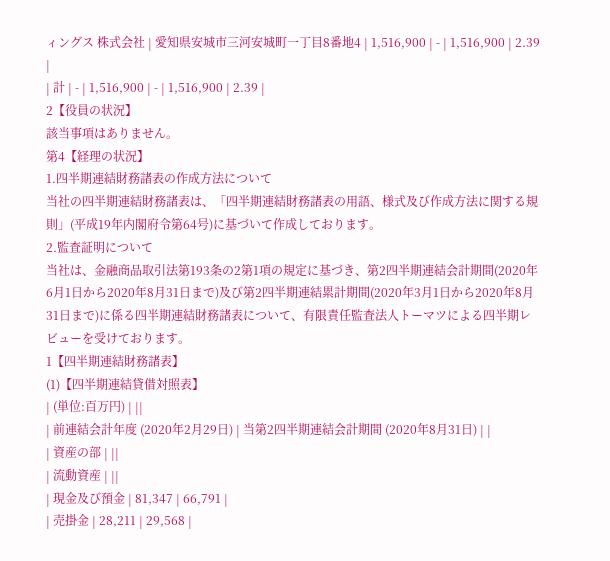ィングス 株式会社 | 愛知県安城市三河安城町一丁目8番地4 | 1,516,900 | - | 1,516,900 | 2.39 |
| 計 | - | 1,516,900 | - | 1,516,900 | 2.39 |
2【役員の状況】
該当事項はありません。
第4【経理の状況】
1.四半期連結財務諸表の作成方法について
当社の四半期連結財務諸表は、「四半期連結財務諸表の用語、様式及び作成方法に関する規則」(平成19年内閣府令第64号)に基づいて作成しております。
2.監査証明について
当社は、金融商品取引法第193条の2第1項の規定に基づき、第2四半期連結会計期間(2020年6月1日から2020年8月31日まで)及び第2四半期連結累計期間(2020年3月1日から2020年8月31日まで)に係る四半期連結財務諸表について、有限責任監査法人トーマツによる四半期レビューを受けております。
1【四半期連結財務諸表】
(1)【四半期連結貸借対照表】
| (単位:百万円) | ||
| 前連結会計年度 (2020年2月29日) | 当第2四半期連結会計期間 (2020年8月31日) | |
| 資産の部 | ||
| 流動資産 | ||
| 現金及び預金 | 81,347 | 66,791 |
| 売掛金 | 28,211 | 29,568 |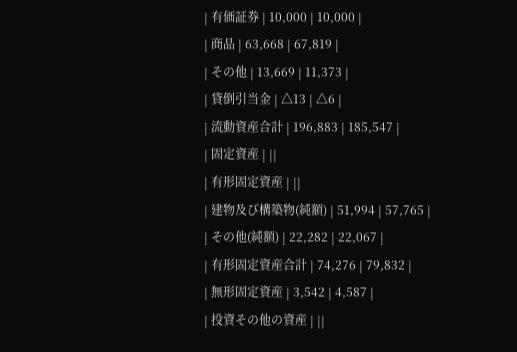| 有価証券 | 10,000 | 10,000 |
| 商品 | 63,668 | 67,819 |
| その他 | 13,669 | 11,373 |
| 貸倒引当金 | △13 | △6 |
| 流動資産合計 | 196,883 | 185,547 |
| 固定資産 | ||
| 有形固定資産 | ||
| 建物及び構築物(純額) | 51,994 | 57,765 |
| その他(純額) | 22,282 | 22,067 |
| 有形固定資産合計 | 74,276 | 79,832 |
| 無形固定資産 | 3,542 | 4,587 |
| 投資その他の資産 | ||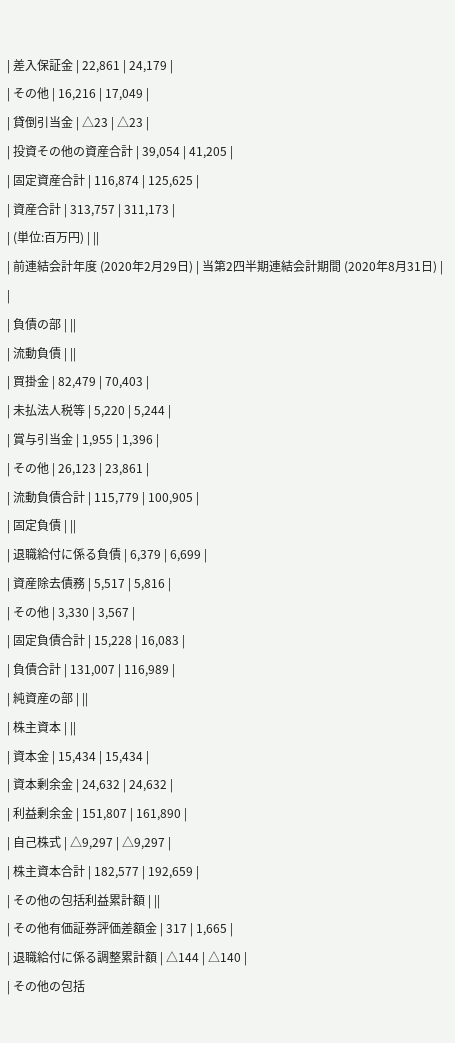| 差入保証金 | 22,861 | 24,179 |
| その他 | 16,216 | 17,049 |
| 貸倒引当金 | △23 | △23 |
| 投資その他の資産合計 | 39,054 | 41,205 |
| 固定資産合計 | 116,874 | 125,625 |
| 資産合計 | 313,757 | 311,173 |
| (単位:百万円) | ||
| 前連結会計年度 (2020年2月29日) | 当第2四半期連結会計期間 (2020年8月31日) | |
| 負債の部 | ||
| 流動負債 | ||
| 買掛金 | 82,479 | 70,403 |
| 未払法人税等 | 5,220 | 5,244 |
| 賞与引当金 | 1,955 | 1,396 |
| その他 | 26,123 | 23,861 |
| 流動負債合計 | 115,779 | 100,905 |
| 固定負債 | ||
| 退職給付に係る負債 | 6,379 | 6,699 |
| 資産除去債務 | 5,517 | 5,816 |
| その他 | 3,330 | 3,567 |
| 固定負債合計 | 15,228 | 16,083 |
| 負債合計 | 131,007 | 116,989 |
| 純資産の部 | ||
| 株主資本 | ||
| 資本金 | 15,434 | 15,434 |
| 資本剰余金 | 24,632 | 24,632 |
| 利益剰余金 | 151,807 | 161,890 |
| 自己株式 | △9,297 | △9,297 |
| 株主資本合計 | 182,577 | 192,659 |
| その他の包括利益累計額 | ||
| その他有価証券評価差額金 | 317 | 1,665 |
| 退職給付に係る調整累計額 | △144 | △140 |
| その他の包括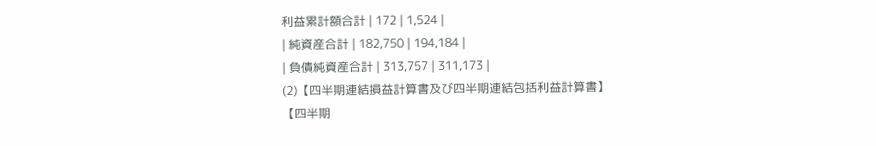利益累計額合計 | 172 | 1,524 |
| 純資産合計 | 182,750 | 194,184 |
| 負債純資産合計 | 313,757 | 311,173 |
(2)【四半期連結損益計算書及び四半期連結包括利益計算書】
【四半期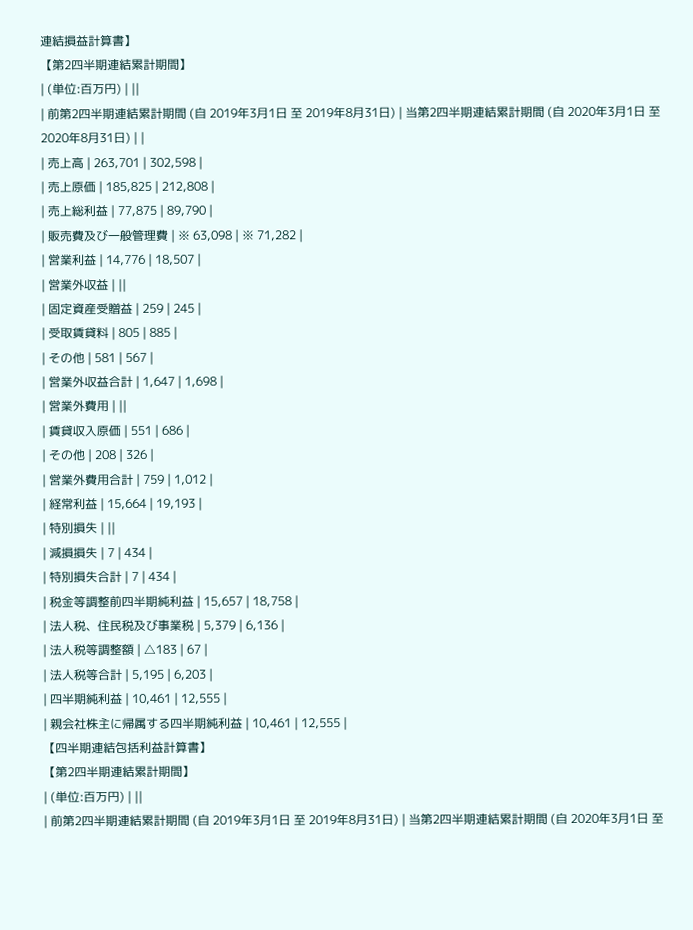連結損益計算書】
【第2四半期連結累計期間】
| (単位:百万円) | ||
| 前第2四半期連結累計期間 (自 2019年3月1日 至 2019年8月31日) | 当第2四半期連結累計期間 (自 2020年3月1日 至 2020年8月31日) | |
| 売上高 | 263,701 | 302,598 |
| 売上原価 | 185,825 | 212,808 |
| 売上総利益 | 77,875 | 89,790 |
| 販売費及び一般管理費 | ※ 63,098 | ※ 71,282 |
| 営業利益 | 14,776 | 18,507 |
| 営業外収益 | ||
| 固定資産受贈益 | 259 | 245 |
| 受取賃貸料 | 805 | 885 |
| その他 | 581 | 567 |
| 営業外収益合計 | 1,647 | 1,698 |
| 営業外費用 | ||
| 賃貸収入原価 | 551 | 686 |
| その他 | 208 | 326 |
| 営業外費用合計 | 759 | 1,012 |
| 経常利益 | 15,664 | 19,193 |
| 特別損失 | ||
| 減損損失 | 7 | 434 |
| 特別損失合計 | 7 | 434 |
| 税金等調整前四半期純利益 | 15,657 | 18,758 |
| 法人税、住民税及び事業税 | 5,379 | 6,136 |
| 法人税等調整額 | △183 | 67 |
| 法人税等合計 | 5,195 | 6,203 |
| 四半期純利益 | 10,461 | 12,555 |
| 親会社株主に帰属する四半期純利益 | 10,461 | 12,555 |
【四半期連結包括利益計算書】
【第2四半期連結累計期間】
| (単位:百万円) | ||
| 前第2四半期連結累計期間 (自 2019年3月1日 至 2019年8月31日) | 当第2四半期連結累計期間 (自 2020年3月1日 至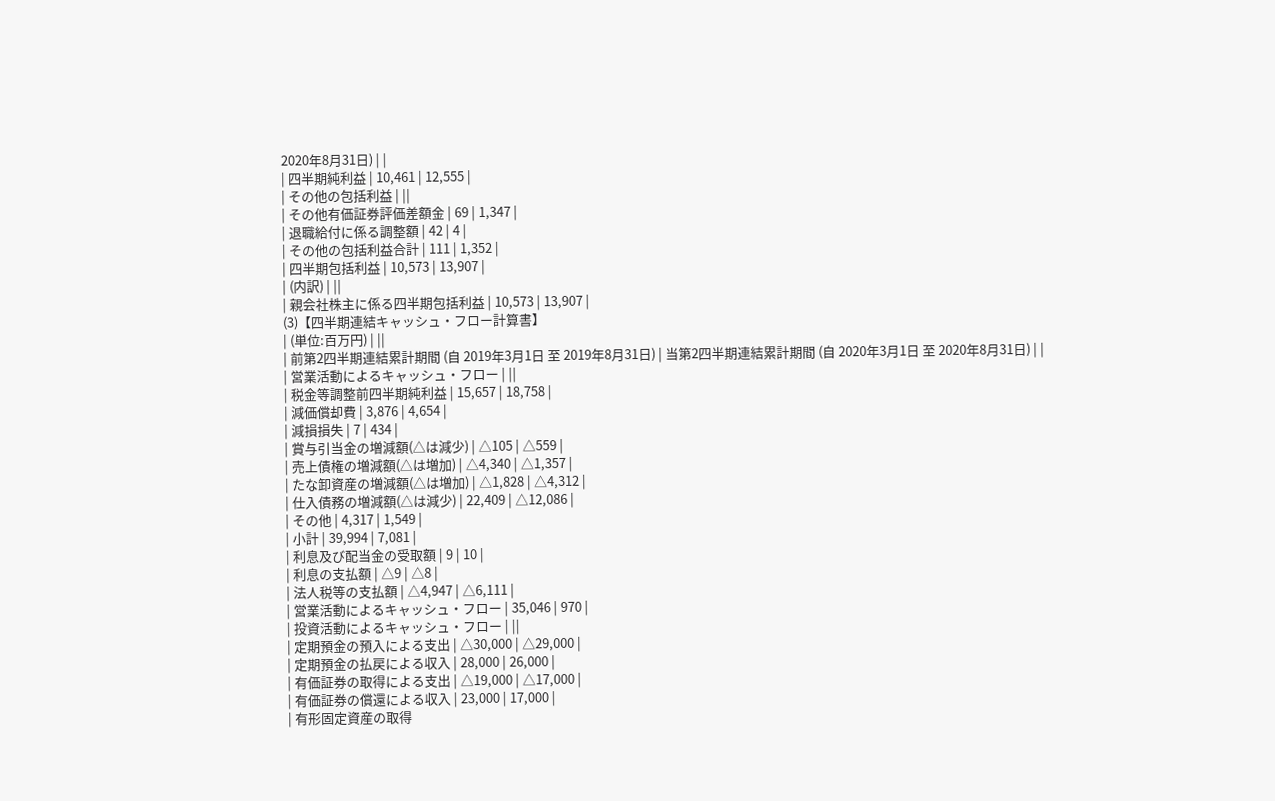2020年8月31日) | |
| 四半期純利益 | 10,461 | 12,555 |
| その他の包括利益 | ||
| その他有価証券評価差額金 | 69 | 1,347 |
| 退職給付に係る調整額 | 42 | 4 |
| その他の包括利益合計 | 111 | 1,352 |
| 四半期包括利益 | 10,573 | 13,907 |
| (内訳) | ||
| 親会社株主に係る四半期包括利益 | 10,573 | 13,907 |
(3)【四半期連結キャッシュ・フロー計算書】
| (単位:百万円) | ||
| 前第2四半期連結累計期間 (自 2019年3月1日 至 2019年8月31日) | 当第2四半期連結累計期間 (自 2020年3月1日 至 2020年8月31日) | |
| 営業活動によるキャッシュ・フロー | ||
| 税金等調整前四半期純利益 | 15,657 | 18,758 |
| 減価償却費 | 3,876 | 4,654 |
| 減損損失 | 7 | 434 |
| 賞与引当金の増減額(△は減少) | △105 | △559 |
| 売上債権の増減額(△は増加) | △4,340 | △1,357 |
| たな卸資産の増減額(△は増加) | △1,828 | △4,312 |
| 仕入債務の増減額(△は減少) | 22,409 | △12,086 |
| その他 | 4,317 | 1,549 |
| 小計 | 39,994 | 7,081 |
| 利息及び配当金の受取額 | 9 | 10 |
| 利息の支払額 | △9 | △8 |
| 法人税等の支払額 | △4,947 | △6,111 |
| 営業活動によるキャッシュ・フロー | 35,046 | 970 |
| 投資活動によるキャッシュ・フロー | ||
| 定期預金の預入による支出 | △30,000 | △29,000 |
| 定期預金の払戻による収入 | 28,000 | 26,000 |
| 有価証券の取得による支出 | △19,000 | △17,000 |
| 有価証券の償還による収入 | 23,000 | 17,000 |
| 有形固定資産の取得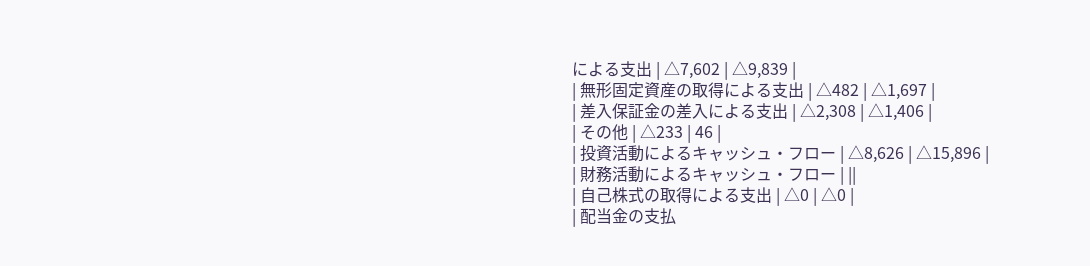による支出 | △7,602 | △9,839 |
| 無形固定資産の取得による支出 | △482 | △1,697 |
| 差入保証金の差入による支出 | △2,308 | △1,406 |
| その他 | △233 | 46 |
| 投資活動によるキャッシュ・フロー | △8,626 | △15,896 |
| 財務活動によるキャッシュ・フロー | ||
| 自己株式の取得による支出 | △0 | △0 |
| 配当金の支払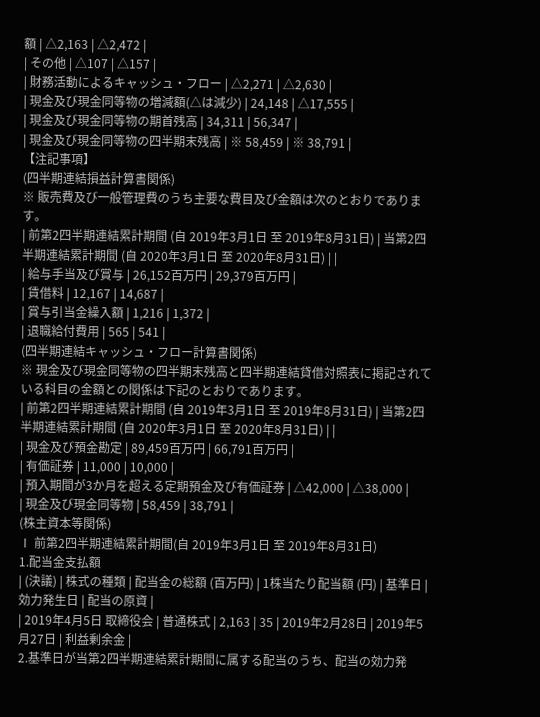額 | △2,163 | △2,472 |
| その他 | △107 | △157 |
| 財務活動によるキャッシュ・フロー | △2,271 | △2,630 |
| 現金及び現金同等物の増減額(△は減少) | 24,148 | △17,555 |
| 現金及び現金同等物の期首残高 | 34,311 | 56,347 |
| 現金及び現金同等物の四半期末残高 | ※ 58,459 | ※ 38,791 |
【注記事項】
(四半期連結損益計算書関係)
※ 販売費及び一般管理費のうち主要な費目及び金額は次のとおりであります。
| 前第2四半期連結累計期間 (自 2019年3月1日 至 2019年8月31日) | 当第2四半期連結累計期間 (自 2020年3月1日 至 2020年8月31日) | |
| 給与手当及び賞与 | 26,152百万円 | 29,379百万円 |
| 賃借料 | 12,167 | 14,687 |
| 賞与引当金繰入額 | 1,216 | 1,372 |
| 退職給付費用 | 565 | 541 |
(四半期連結キャッシュ・フロー計算書関係)
※ 現金及び現金同等物の四半期末残高と四半期連結貸借対照表に掲記されている科目の金額との関係は下記のとおりであります。
| 前第2四半期連結累計期間 (自 2019年3月1日 至 2019年8月31日) | 当第2四半期連結累計期間 (自 2020年3月1日 至 2020年8月31日) | |
| 現金及び預金勘定 | 89,459百万円 | 66,791百万円 |
| 有価証券 | 11,000 | 10,000 |
| 預入期間が3か月を超える定期預金及び有価証券 | △42,000 | △38,000 |
| 現金及び現金同等物 | 58,459 | 38,791 |
(株主資本等関係)
Ⅰ 前第2四半期連結累計期間(自 2019年3月1日 至 2019年8月31日)
1.配当金支払額
| (決議) | 株式の種類 | 配当金の総額 (百万円) | 1株当たり配当額 (円) | 基準日 | 効力発生日 | 配当の原資 |
| 2019年4月5日 取締役会 | 普通株式 | 2,163 | 35 | 2019年2月28日 | 2019年5月27日 | 利益剰余金 |
2.基準日が当第2四半期連結累計期間に属する配当のうち、配当の効力発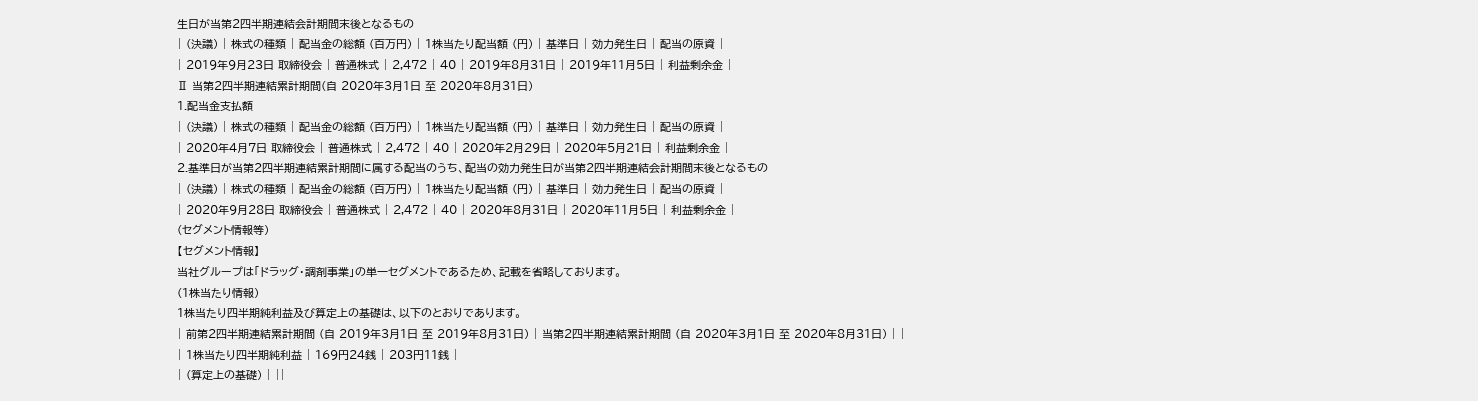生日が当第2四半期連結会計期間末後となるもの
| (決議) | 株式の種類 | 配当金の総額 (百万円) | 1株当たり配当額 (円) | 基準日 | 効力発生日 | 配当の原資 |
| 2019年9月23日 取締役会 | 普通株式 | 2,472 | 40 | 2019年8月31日 | 2019年11月5日 | 利益剰余金 |
Ⅱ 当第2四半期連結累計期間(自 2020年3月1日 至 2020年8月31日)
1.配当金支払額
| (決議) | 株式の種類 | 配当金の総額 (百万円) | 1株当たり配当額 (円) | 基準日 | 効力発生日 | 配当の原資 |
| 2020年4月7日 取締役会 | 普通株式 | 2,472 | 40 | 2020年2月29日 | 2020年5月21日 | 利益剰余金 |
2.基準日が当第2四半期連結累計期間に属する配当のうち、配当の効力発生日が当第2四半期連結会計期間末後となるもの
| (決議) | 株式の種類 | 配当金の総額 (百万円) | 1株当たり配当額 (円) | 基準日 | 効力発生日 | 配当の原資 |
| 2020年9月28日 取締役会 | 普通株式 | 2,472 | 40 | 2020年8月31日 | 2020年11月5日 | 利益剰余金 |
(セグメント情報等)
【セグメント情報】
当社グループは「ドラッグ・調剤事業」の単一セグメントであるため、記載を省略しております。
(1株当たり情報)
1株当たり四半期純利益及び算定上の基礎は、以下のとおりであります。
| 前第2四半期連結累計期間 (自 2019年3月1日 至 2019年8月31日) | 当第2四半期連結累計期間 (自 2020年3月1日 至 2020年8月31日) | |
| 1株当たり四半期純利益 | 169円24銭 | 203円11銭 |
| (算定上の基礎) | ||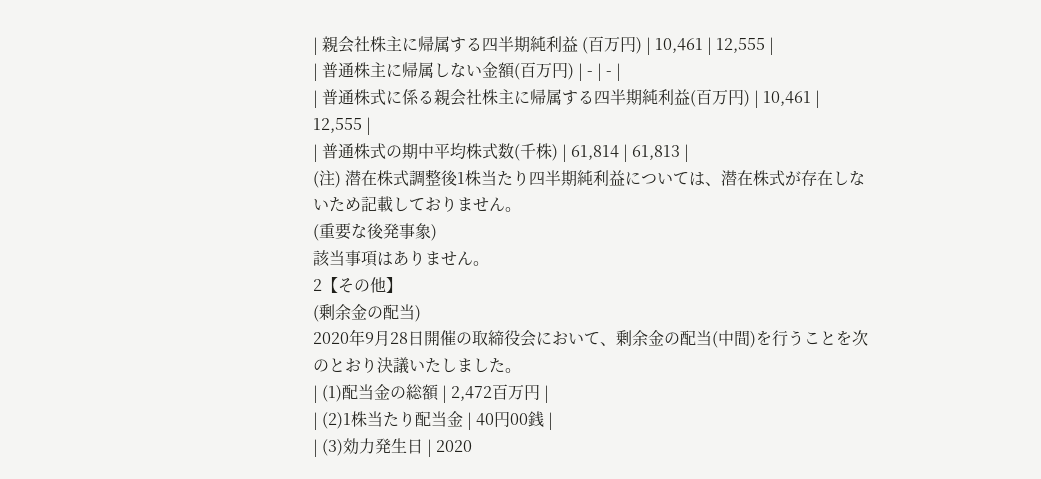| 親会社株主に帰属する四半期純利益 (百万円) | 10,461 | 12,555 |
| 普通株主に帰属しない金額(百万円) | - | - |
| 普通株式に係る親会社株主に帰属する四半期純利益(百万円) | 10,461 | 12,555 |
| 普通株式の期中平均株式数(千株) | 61,814 | 61,813 |
(注) 潜在株式調整後1株当たり四半期純利益については、潜在株式が存在しないため記載しておりません。
(重要な後発事象)
該当事項はありません。
2【その他】
(剰余金の配当)
2020年9月28日開催の取締役会において、剰余金の配当(中間)を行うことを次のとおり決議いたしました。
| (1)配当金の総額 | 2,472百万円 |
| (2)1株当たり配当金 | 40円00銭 |
| (3)効力発生日 | 2020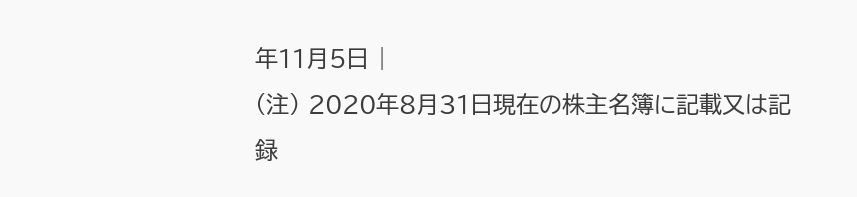年11月5日 |
(注) 2020年8月31日現在の株主名簿に記載又は記録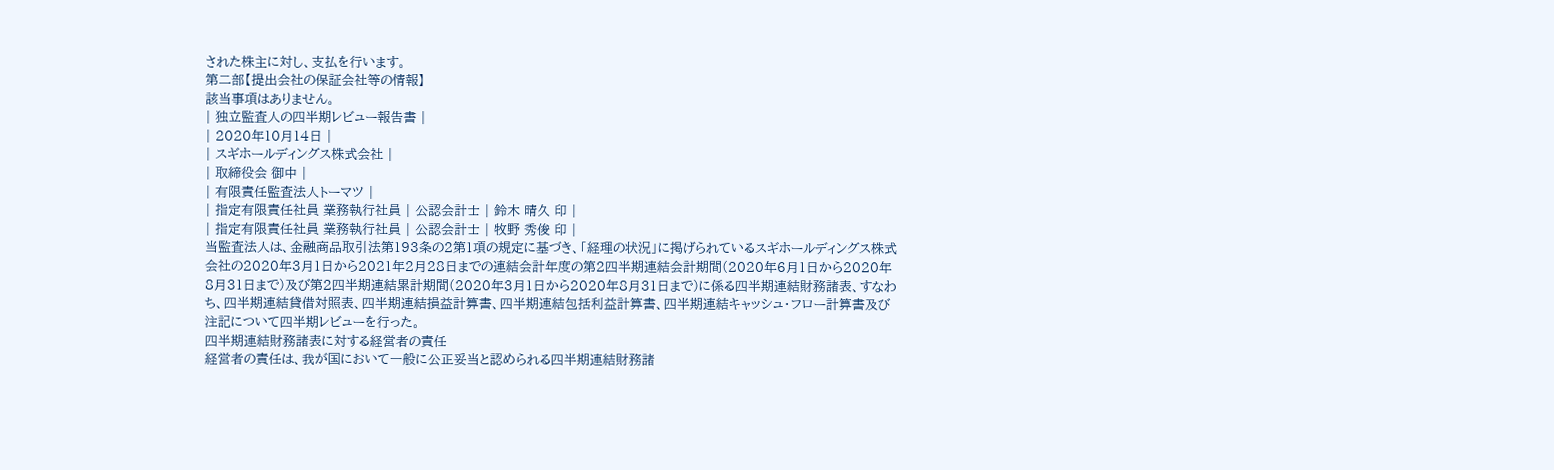された株主に対し、支払を行います。
第二部【提出会社の保証会社等の情報】
該当事項はありません。
| 独立監査人の四半期レビュー報告書 |
| 2020年10月14日 |
| スギホールディングス株式会社 |
| 取締役会 御中 |
| 有限責任監査法人トーマツ |
| 指定有限責任社員 業務執行社員 | 公認会計士 | 鈴木 晴久 印 |
| 指定有限責任社員 業務執行社員 | 公認会計士 | 牧野 秀俊 印 |
当監査法人は、金融商品取引法第193条の2第1項の規定に基づき、「経理の状況」に掲げられているスギホールディングス株式会社の2020年3月1日から2021年2月28日までの連結会計年度の第2四半期連結会計期間(2020年6月1日から2020年8月31日まで)及び第2四半期連結累計期間(2020年3月1日から2020年8月31日まで)に係る四半期連結財務諸表、すなわち、四半期連結貸借対照表、四半期連結損益計算書、四半期連結包括利益計算書、四半期連結キャッシュ・フロー計算書及び注記について四半期レビューを行った。
四半期連結財務諸表に対する経営者の責任
経営者の責任は、我が国において一般に公正妥当と認められる四半期連結財務諸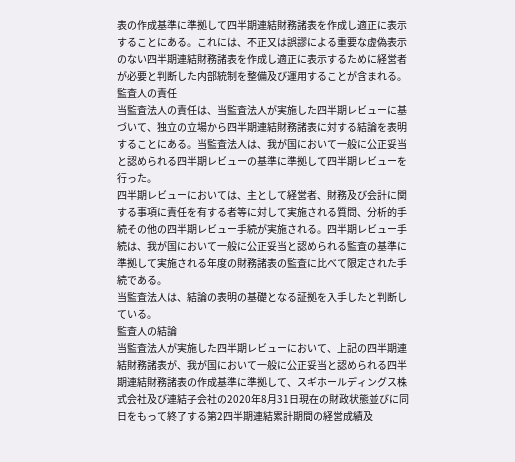表の作成基準に準拠して四半期連結財務諸表を作成し適正に表示することにある。これには、不正又は誤謬による重要な虚偽表示のない四半期連結財務諸表を作成し適正に表示するために経営者が必要と判断した内部統制を整備及び運用することが含まれる。
監査人の責任
当監査法人の責任は、当監査法人が実施した四半期レビューに基づいて、独立の立場から四半期連結財務諸表に対する結論を表明することにある。当監査法人は、我が国において一般に公正妥当と認められる四半期レビューの基準に準拠して四半期レビューを行った。
四半期レビューにおいては、主として経営者、財務及び会計に関する事項に責任を有する者等に対して実施される質問、分析的手続その他の四半期レビュー手続が実施される。四半期レビュー手続は、我が国において一般に公正妥当と認められる監査の基準に準拠して実施される年度の財務諸表の監査に比べて限定された手続である。
当監査法人は、結論の表明の基礎となる証拠を入手したと判断している。
監査人の結論
当監査法人が実施した四半期レビューにおいて、上記の四半期連結財務諸表が、我が国において一般に公正妥当と認められる四半期連結財務諸表の作成基準に準拠して、スギホールディングス株式会社及び連結子会社の2020年8月31日現在の財政状態並びに同日をもって終了する第2四半期連結累計期間の経営成績及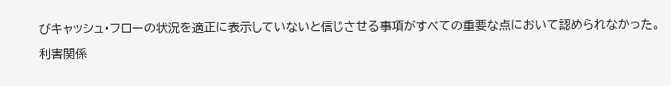びキャッシュ・フローの状況を適正に表示していないと信じさせる事項がすべての重要な点において認められなかった。
利害関係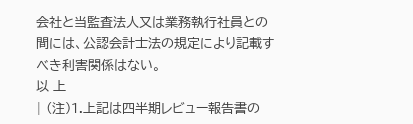会社と当監査法人又は業務執行社員との間には、公認会計士法の規定により記載すべき利害関係はない。
以 上
| (注)1.上記は四半期レビュー報告書の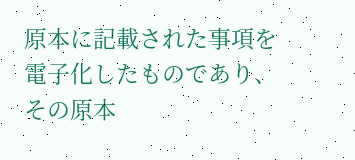原本に記載された事項を電子化したものであり、その原本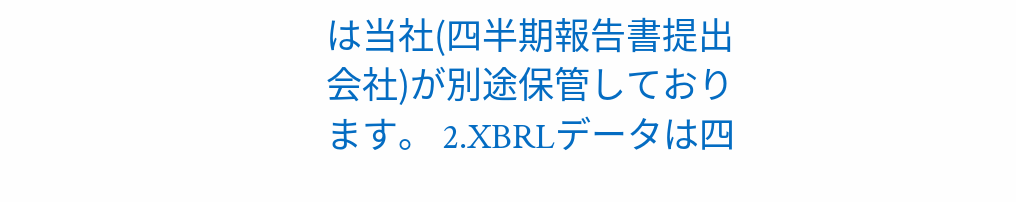は当社(四半期報告書提出会社)が別途保管しております。 2.XBRLデータは四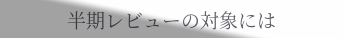半期レビューの対象には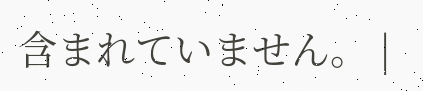含まれていません。 |